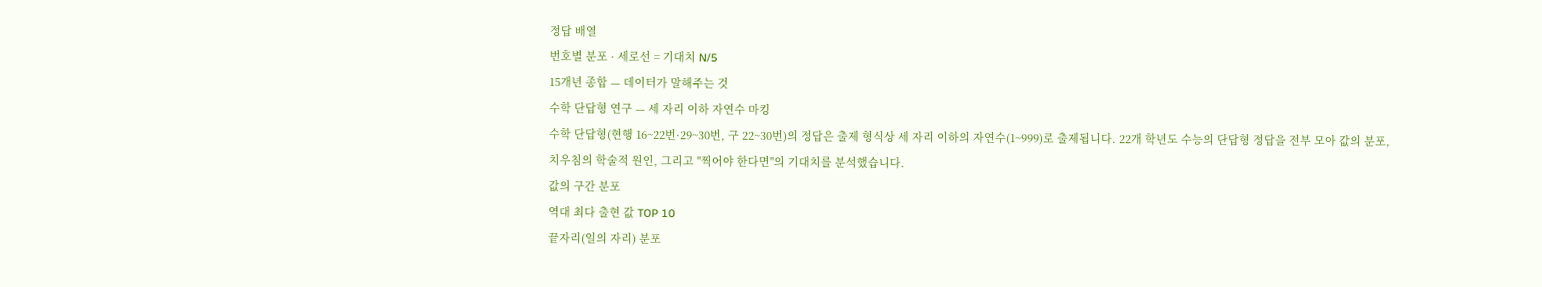정답 배열
번호별 분포 · 세로선 = 기대치 N/5
15개년 종합 — 데이터가 말해주는 것
수학 단답형 연구 — 세 자리 이하 자연수 마킹
수학 단답형(현행 16~22번·29~30번, 구 22~30번)의 정답은 출제 형식상 세 자리 이하의 자연수(1~999)로 출제됩니다. 22개 학년도 수능의 단답형 정답을 전부 모아 값의 분포, 치우침의 학술적 원인, 그리고 "찍어야 한다면"의 기대치를 분석했습니다.
값의 구간 분포
역대 최다 출현 값 TOP 10
끝자리(일의 자리) 분포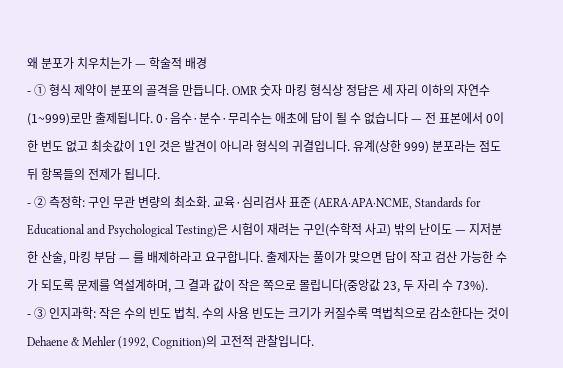왜 분포가 치우치는가 — 학술적 배경
- ① 형식 제약이 분포의 골격을 만듭니다. OMR 숫자 마킹 형식상 정답은 세 자리 이하의 자연수(1~999)로만 출제됩니다. 0·음수·분수·무리수는 애초에 답이 될 수 없습니다 — 전 표본에서 0이 한 번도 없고 최솟값이 1인 것은 발견이 아니라 형식의 귀결입니다. 유계(상한 999) 분포라는 점도 뒤 항목들의 전제가 됩니다.
- ② 측정학: 구인 무관 변량의 최소화. 교육·심리검사 표준 (AERA·APA·NCME, Standards for Educational and Psychological Testing)은 시험이 재려는 구인(수학적 사고) 밖의 난이도 — 지저분한 산술, 마킹 부담 — 를 배제하라고 요구합니다. 출제자는 풀이가 맞으면 답이 작고 검산 가능한 수가 되도록 문제를 역설계하며, 그 결과 값이 작은 쪽으로 몰립니다(중앙값 23, 두 자리 수 73%).
- ③ 인지과학: 작은 수의 빈도 법칙. 수의 사용 빈도는 크기가 커질수록 멱법칙으로 감소한다는 것이 Dehaene & Mehler (1992, Cognition)의 고전적 관찰입니다.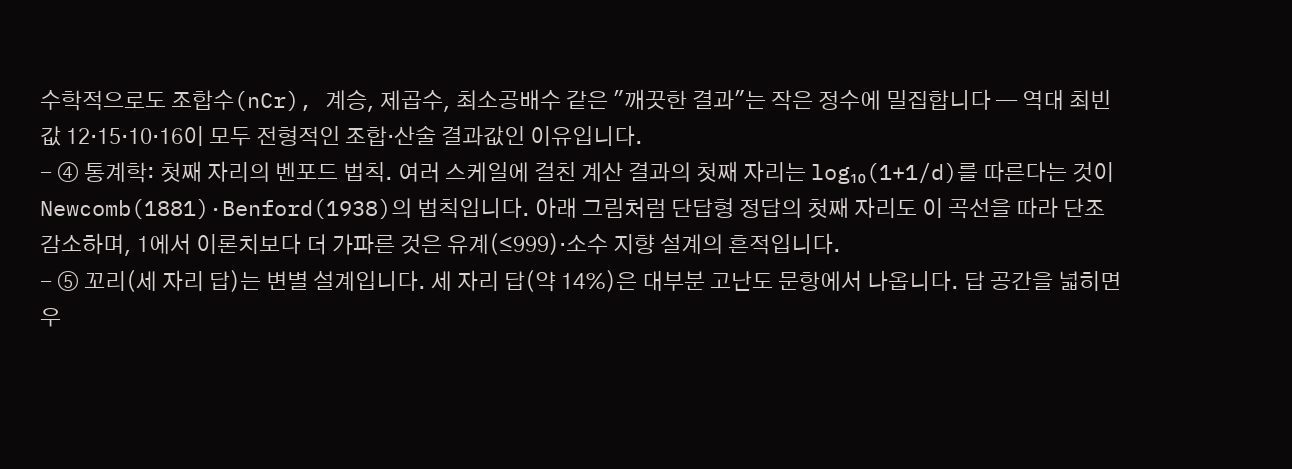수학적으로도 조합수(nCr), 계승, 제곱수, 최소공배수 같은 "깨끗한 결과"는 작은 정수에 밀집합니다 — 역대 최빈값 12·15·10·16이 모두 전형적인 조합·산술 결과값인 이유입니다.
- ④ 통계학: 첫째 자리의 벤포드 법칙. 여러 스케일에 걸친 계산 결과의 첫째 자리는 log₁₀(1+1/d)를 따른다는 것이 Newcomb(1881)·Benford(1938)의 법칙입니다. 아래 그림처럼 단답형 정답의 첫째 자리도 이 곡선을 따라 단조 감소하며, 1에서 이론치보다 더 가파른 것은 유계(≤999)·소수 지향 설계의 흔적입니다.
- ⑤ 꼬리(세 자리 답)는 변별 설계입니다. 세 자리 답(약 14%)은 대부분 고난도 문항에서 나옵니다. 답 공간을 넓히면 우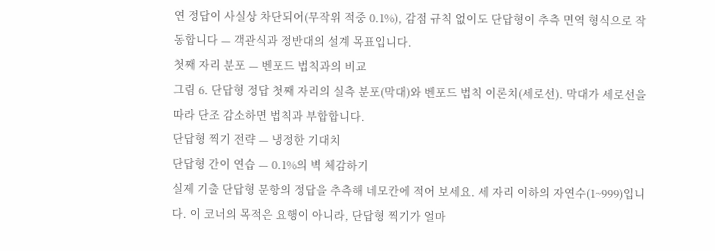연 정답이 사실상 차단되어(무작위 적중 0.1%), 감점 규칙 없이도 단답형이 추측 면역 형식으로 작동합니다 — 객관식과 정반대의 설계 목표입니다.
첫째 자리 분포 — 벤포드 법칙과의 비교
그림 6. 단답형 정답 첫째 자리의 실측 분포(막대)와 벤포드 법칙 이론치(세로선). 막대가 세로선을 따라 단조 감소하면 법칙과 부합합니다.
단답형 찍기 전략 — 냉정한 기대치
단답형 간이 연습 — 0.1%의 벽 체감하기
실제 기출 단답형 문항의 정답을 추측해 네모칸에 적어 보세요. 세 자리 이하의 자연수(1~999)입니다. 이 코너의 목적은 요행이 아니라, 단답형 찍기가 얼마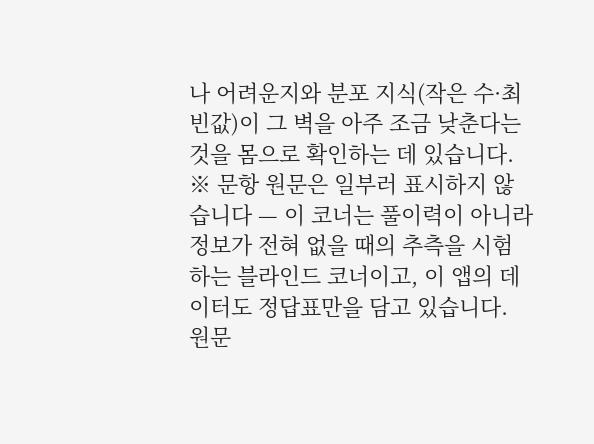나 어려운지와 분포 지식(작은 수·최빈값)이 그 벽을 아주 조금 낮춘다는 것을 몸으로 확인하는 데 있습니다.
※ 문항 원문은 일부러 표시하지 않습니다 — 이 코너는 풀이력이 아니라 정보가 전혀 없을 때의 추측을 시험하는 블라인드 코너이고, 이 앱의 데이터도 정답표만을 담고 있습니다. 원문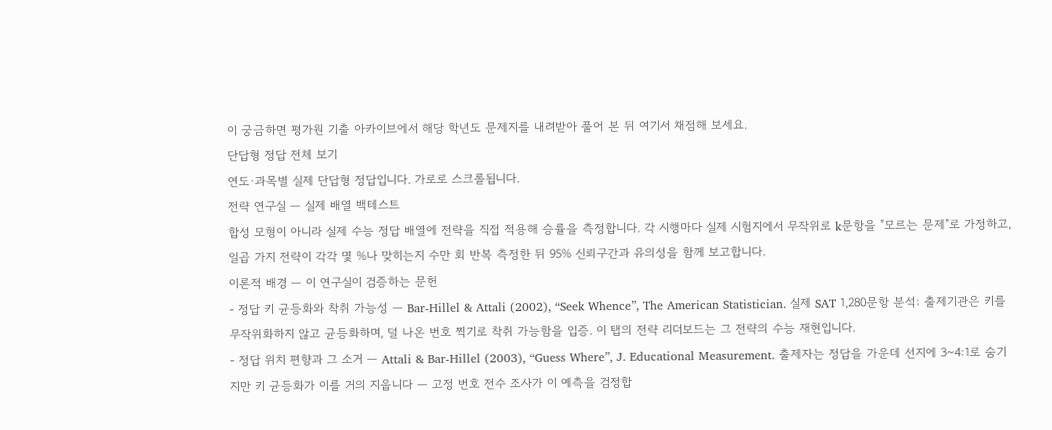이 궁금하면 평가원 기출 아카이브에서 해당 학년도 문제지를 내려받아 풀어 본 뒤 여기서 채점해 보세요.
단답형 정답 전체 보기
연도·과목별 실제 단답형 정답입니다. 가로로 스크롤됩니다.
전략 연구실 — 실제 배열 백테스트
합성 모형이 아니라 실제 수능 정답 배열에 전략을 직접 적용해 승률을 측정합니다. 각 시행마다 실제 시험지에서 무작위로 k문항을 "모르는 문제"로 가정하고, 일곱 가지 전략이 각각 몇 %나 맞히는지 수만 회 반복 측정한 뒤 95% 신뢰구간과 유의성을 함께 보고합니다.
이론적 배경 — 이 연구실이 검증하는 문헌
- 정답 키 균등화와 착취 가능성 — Bar-Hillel & Attali (2002), “Seek Whence”, The American Statistician. 실제 SAT 1,280문항 분석: 출제기관은 키를 무작위화하지 않고 균등화하며, 덜 나온 번호 찍기로 착취 가능함을 입증. 이 탭의 전략 리더보드는 그 전략의 수능 재현입니다.
- 정답 위치 편향과 그 소거 — Attali & Bar-Hillel (2003), “Guess Where”, J. Educational Measurement. 출제자는 정답을 가운데 선지에 3~4:1로 숨기지만 키 균등화가 이를 거의 지웁니다 — 고정 번호 전수 조사가 이 예측을 검정합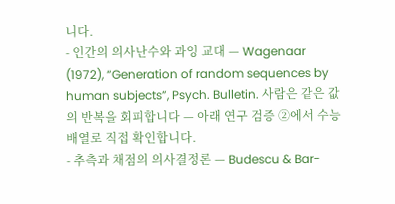니다.
- 인간의 의사난수와 과잉 교대 — Wagenaar (1972), “Generation of random sequences by human subjects”, Psych. Bulletin. 사람은 같은 값의 반복을 회피합니다 — 아래 연구 검증 ②에서 수능 배열로 직접 확인합니다.
- 추측과 채점의 의사결정론 — Budescu & Bar-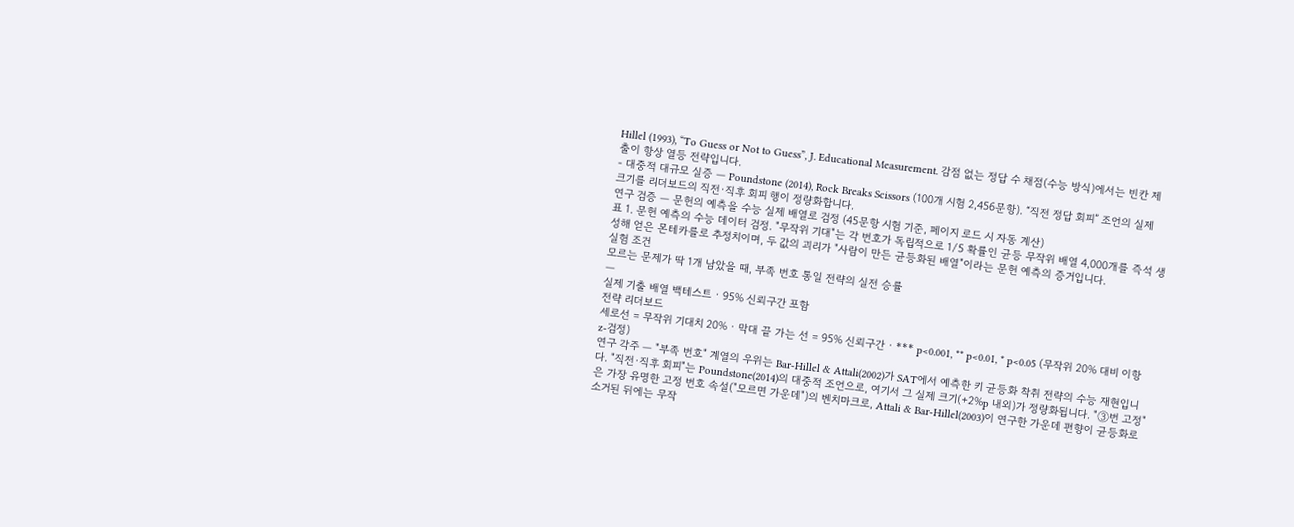Hillel (1993), “To Guess or Not to Guess”, J. Educational Measurement. 감점 없는 정답 수 채점(수능 방식)에서는 빈칸 제출이 항상 열등 전략입니다.
- 대중적 대규모 실증 — Poundstone (2014), Rock Breaks Scissors (100개 시험 2,456문항). “직전 정답 회피” 조언의 실제 크기를 리더보드의 직전·직후 회피 행이 정량화합니다.
연구 검증 — 문헌의 예측을 수능 실제 배열로 검정 (45문항 시험 기준, 페이지 로드 시 자동 계산)
표 1. 문헌 예측의 수능 데이터 검정. "무작위 기대"는 각 번호가 독립적으로 1/5 확률인 균등 무작위 배열 4,000개를 즉석 생성해 얻은 몬테카를로 추정치이며, 두 값의 괴리가 "사람이 만든 균등화된 배열"이라는 문헌 예측의 증거입니다.
실험 조건
모르는 문제가 딱 1개 남았을 때, 부족 번호 통일 전략의 실전 승률
—
실제 기출 배열 백테스트 · 95% 신뢰구간 포함
전략 리더보드
세로선 = 무작위 기대치 20% · 막대 끝 가는 선 = 95% 신뢰구간 · *** p<0.001, ** p<0.01, * p<0.05 (무작위 20% 대비 이항 z-검정)
연구 각주 — "부족 번호" 계열의 우위는 Bar-Hillel & Attali(2002)가 SAT에서 예측한 키 균등화 착취 전략의 수능 재현입니다. "직전·직후 회피"는 Poundstone(2014)의 대중적 조언으로, 여기서 그 실제 크기(+2%p 내외)가 정량화됩니다. "③번 고정"은 가장 유명한 고정 번호 속설("모르면 가운데")의 벤치마크로, Attali & Bar-Hillel(2003)이 연구한 가운데 편향이 균등화로 소거된 뒤에는 무작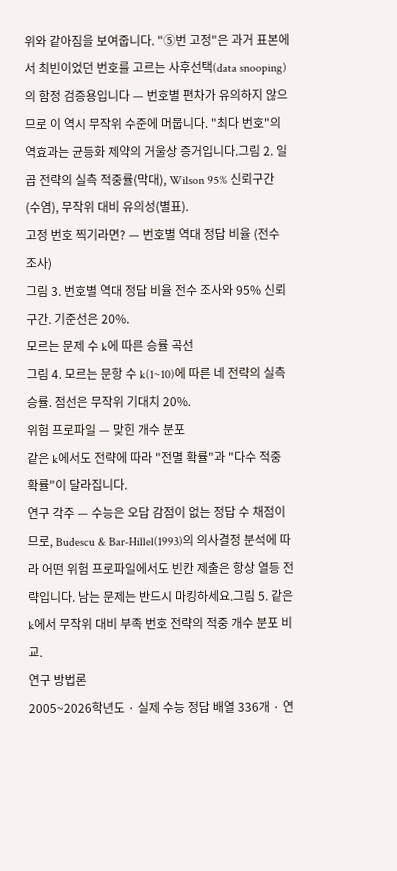위와 같아짐을 보여줍니다. "⑤번 고정"은 과거 표본에서 최빈이었던 번호를 고르는 사후선택(data snooping)의 함정 검증용입니다 — 번호별 편차가 유의하지 않으므로 이 역시 무작위 수준에 머뭅니다. "최다 번호"의 역효과는 균등화 제약의 거울상 증거입니다.그림 2. 일곱 전략의 실측 적중률(막대), Wilson 95% 신뢰구간(수염), 무작위 대비 유의성(별표).
고정 번호 찍기라면? — 번호별 역대 정답 비율 (전수 조사)
그림 3. 번호별 역대 정답 비율 전수 조사와 95% 신뢰구간. 기준선은 20%.
모르는 문제 수 k에 따른 승률 곡선
그림 4. 모르는 문항 수 k(1~10)에 따른 네 전략의 실측 승률. 점선은 무작위 기대치 20%.
위험 프로파일 — 맞힌 개수 분포
같은 k에서도 전략에 따라 "전멸 확률"과 "다수 적중 확률"이 달라집니다.
연구 각주 — 수능은 오답 감점이 없는 정답 수 채점이므로, Budescu & Bar-Hillel(1993)의 의사결정 분석에 따라 어떤 위험 프로파일에서도 빈칸 제출은 항상 열등 전략입니다. 남는 문제는 반드시 마킹하세요.그림 5. 같은 k에서 무작위 대비 부족 번호 전략의 적중 개수 분포 비교.
연구 방법론
2005~2026학년도 · 실제 수능 정답 배열 336개 · 연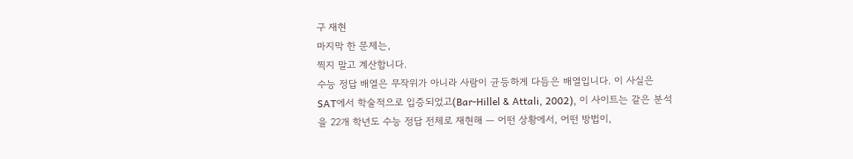구 재현
마지막 한 문제는,
찍지 말고 계산합니다.
수능 정답 배열은 무작위가 아니라 사람이 균등하게 다듬은 배열입니다. 이 사실은 SAT에서 학술적으로 입증되었고(Bar-Hillel & Attali, 2002), 이 사이트는 같은 분석을 22개 학년도 수능 정답 전체로 재현해 — 어떤 상황에서, 어떤 방법이,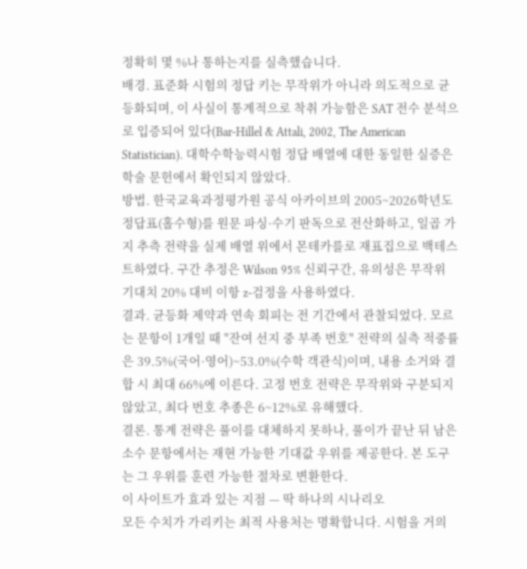정확히 몇 %나 통하는지를 실측했습니다.
배경. 표준화 시험의 정답 키는 무작위가 아니라 의도적으로 균등화되며, 이 사실이 통계적으로 착취 가능함은 SAT 전수 분석으로 입증되어 있다(Bar-Hillel & Attali, 2002, The American Statistician). 대학수학능력시험 정답 배열에 대한 동일한 실증은 학술 문헌에서 확인되지 않았다.
방법. 한국교육과정평가원 공식 아카이브의 2005~2026학년도 정답표(홀수형)를 원문 파싱·수기 판독으로 전산화하고, 일곱 가지 추측 전략을 실제 배열 위에서 몬테카를로 재표집으로 백테스트하였다. 구간 추정은 Wilson 95% 신뢰구간, 유의성은 무작위 기대치 20% 대비 이항 z-검정을 사용하였다.
결과. 균등화 제약과 연속 회피는 전 기간에서 관찰되었다. 모르는 문항이 1개일 때 "잔여 선지 중 부족 번호" 전략의 실측 적중률은 39.5%(국어·영어)~53.0%(수학 객관식)이며, 내용 소거와 결합 시 최대 66%에 이른다. 고정 번호 전략은 무작위와 구분되지 않았고, 최다 번호 추종은 6~12%로 유해했다.
결론. 통계 전략은 풀이를 대체하지 못하나, 풀이가 끝난 뒤 남은 소수 문항에서는 재현 가능한 기대값 우위를 제공한다. 본 도구는 그 우위를 훈련 가능한 절차로 변환한다.
이 사이트가 효과 있는 지점 — 딱 하나의 시나리오
모든 수치가 가리키는 최적 사용처는 명확합니다. 시험을 거의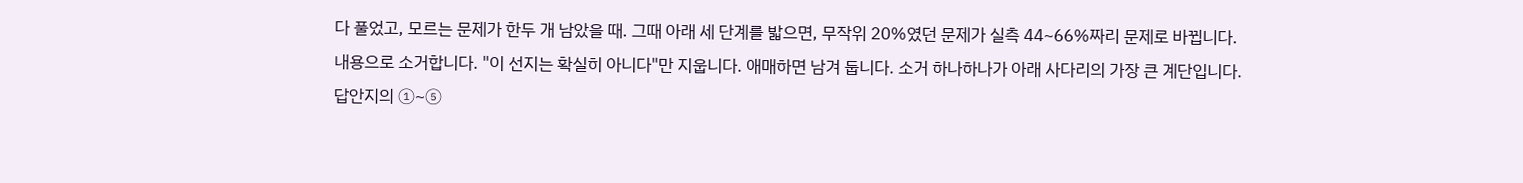다 풀었고, 모르는 문제가 한두 개 남았을 때. 그때 아래 세 단계를 밟으면, 무작위 20%였던 문제가 실측 44~66%짜리 문제로 바뀝니다.
내용으로 소거합니다. "이 선지는 확실히 아니다"만 지웁니다. 애매하면 남겨 둡니다. 소거 하나하나가 아래 사다리의 가장 큰 계단입니다.
답안지의 ①~⑤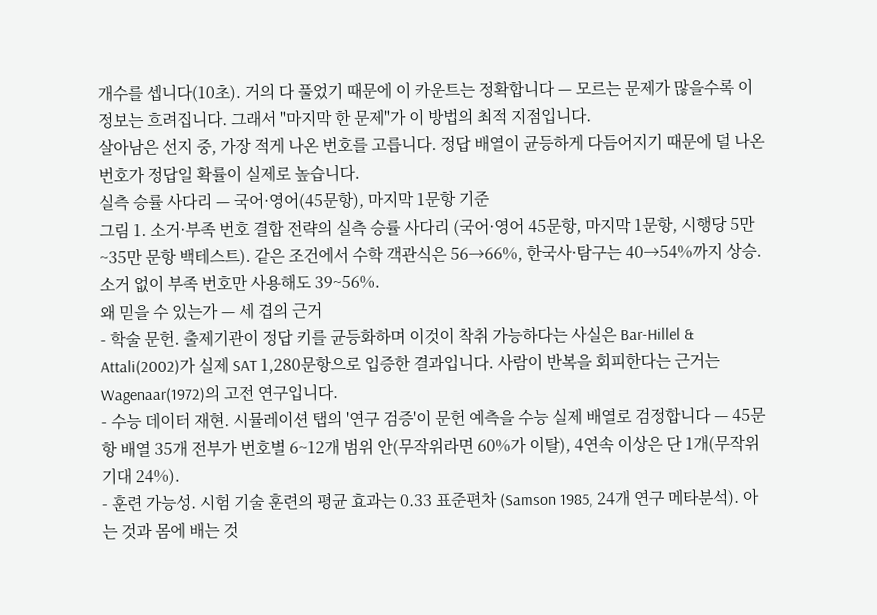개수를 셉니다(10초). 거의 다 풀었기 때문에 이 카운트는 정확합니다 — 모르는 문제가 많을수록 이 정보는 흐려집니다. 그래서 "마지막 한 문제"가 이 방법의 최적 지점입니다.
살아남은 선지 중, 가장 적게 나온 번호를 고릅니다. 정답 배열이 균등하게 다듬어지기 때문에 덜 나온 번호가 정답일 확률이 실제로 높습니다.
실측 승률 사다리 — 국어·영어(45문항), 마지막 1문항 기준
그림 1. 소거·부족 번호 결합 전략의 실측 승률 사다리 (국어·영어 45문항, 마지막 1문항, 시행당 5만~35만 문항 백테스트). 같은 조건에서 수학 객관식은 56→66%, 한국사·탐구는 40→54%까지 상승. 소거 없이 부족 번호만 사용해도 39~56%.
왜 믿을 수 있는가 — 세 겹의 근거
- 학술 문헌. 출제기관이 정답 키를 균등화하며 이것이 착취 가능하다는 사실은 Bar-Hillel & Attali(2002)가 실제 SAT 1,280문항으로 입증한 결과입니다. 사람이 반복을 회피한다는 근거는 Wagenaar(1972)의 고전 연구입니다.
- 수능 데이터 재현. 시뮬레이션 탭의 '연구 검증'이 문헌 예측을 수능 실제 배열로 검정합니다 — 45문항 배열 35개 전부가 번호별 6~12개 범위 안(무작위라면 60%가 이탈), 4연속 이상은 단 1개(무작위 기대 24%).
- 훈련 가능성. 시험 기술 훈련의 평균 효과는 0.33 표준편차 (Samson 1985, 24개 연구 메타분석). 아는 것과 몸에 배는 것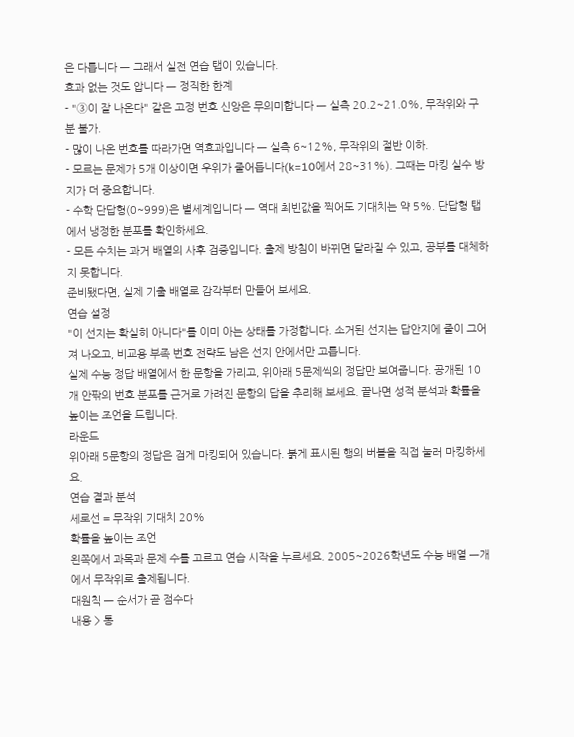은 다릅니다 — 그래서 실전 연습 탭이 있습니다.
효과 없는 것도 압니다 — 정직한 한계
- "③이 잘 나온다" 같은 고정 번호 신앙은 무의미합니다 — 실측 20.2~21.0%, 무작위와 구분 불가.
- 많이 나온 번호를 따라가면 역효과입니다 — 실측 6~12%, 무작위의 절반 이하.
- 모르는 문제가 5개 이상이면 우위가 줄어듭니다(k=10에서 28~31%). 그때는 마킹 실수 방지가 더 중요합니다.
- 수학 단답형(0~999)은 별세계입니다 — 역대 최빈값을 찍어도 기대치는 약 5%. 단답형 탭에서 냉정한 분포를 확인하세요.
- 모든 수치는 과거 배열의 사후 검증입니다. 출제 방침이 바뀌면 달라질 수 있고, 공부를 대체하지 못합니다.
준비됐다면, 실제 기출 배열로 감각부터 만들어 보세요.
연습 설정
"이 선지는 확실히 아니다"를 이미 아는 상태를 가정합니다. 소거된 선지는 답안지에 줄이 그어져 나오고, 비교용 부족 번호 전략도 남은 선지 안에서만 고릅니다.
실제 수능 정답 배열에서 한 문항을 가리고, 위아래 5문제씩의 정답만 보여줍니다. 공개된 10개 안팎의 번호 분포를 근거로 가려진 문항의 답을 추리해 보세요. 끝나면 성적 분석과 확률을 높이는 조언을 드립니다.
라운드
위아래 5문항의 정답은 검게 마킹되어 있습니다. 붉게 표시된 행의 버블을 직접 눌러 마킹하세요.
연습 결과 분석
세로선 = 무작위 기대치 20%
확률을 높이는 조언
왼쪽에서 과목과 문제 수를 고르고 연습 시작을 누르세요. 2005~2026학년도 수능 배열 —개에서 무작위로 출제됩니다.
대원칙 — 순서가 곧 점수다
내용 > 통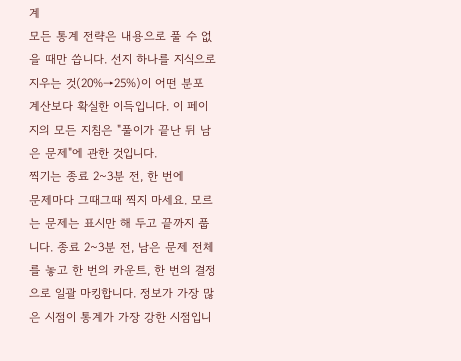계
모든 통계 전략은 내용으로 풀 수 없을 때만 씁니다. 선지 하나를 지식으로 지우는 것(20%→25%)이 어떤 분포 계산보다 확실한 이득입니다. 이 페이지의 모든 지침은 "풀이가 끝난 뒤 남은 문제"에 관한 것입니다.
찍기는 종료 2~3분 전, 한 번에
문제마다 그때그때 찍지 마세요. 모르는 문제는 표시만 해 두고 끝까지 풉니다. 종료 2~3분 전, 남은 문제 전체를 놓고 한 번의 카운트, 한 번의 결정으로 일괄 마킹합니다. 정보가 가장 많은 시점이 통계가 가장 강한 시점입니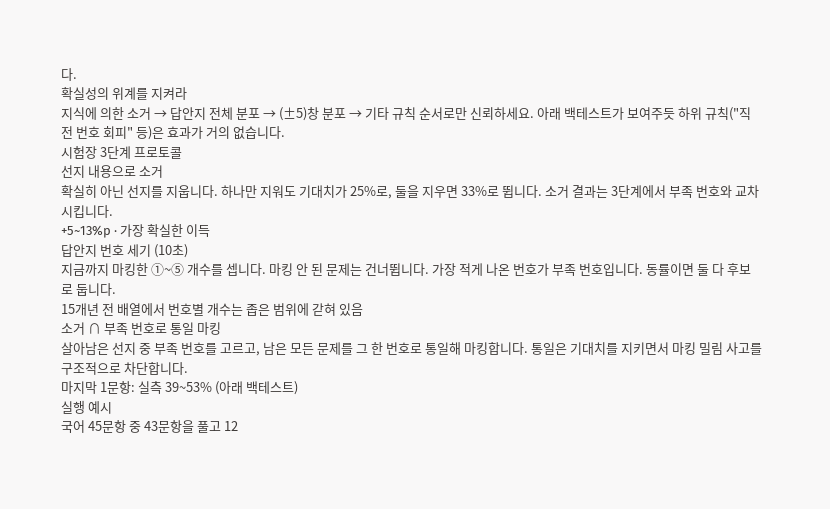다.
확실성의 위계를 지켜라
지식에 의한 소거 → 답안지 전체 분포 → (±5)창 분포 → 기타 규칙 순서로만 신뢰하세요. 아래 백테스트가 보여주듯 하위 규칙("직전 번호 회피" 등)은 효과가 거의 없습니다.
시험장 3단계 프로토콜
선지 내용으로 소거
확실히 아닌 선지를 지웁니다. 하나만 지워도 기대치가 25%로, 둘을 지우면 33%로 뜁니다. 소거 결과는 3단계에서 부족 번호와 교차시킵니다.
+5~13%p · 가장 확실한 이득
답안지 번호 세기 (10초)
지금까지 마킹한 ①~⑤ 개수를 셉니다. 마킹 안 된 문제는 건너뜁니다. 가장 적게 나온 번호가 부족 번호입니다. 동률이면 둘 다 후보로 둡니다.
15개년 전 배열에서 번호별 개수는 좁은 범위에 갇혀 있음
소거 ∩ 부족 번호로 통일 마킹
살아남은 선지 중 부족 번호를 고르고, 남은 모든 문제를 그 한 번호로 통일해 마킹합니다. 통일은 기대치를 지키면서 마킹 밀림 사고를 구조적으로 차단합니다.
마지막 1문항: 실측 39~53% (아래 백테스트)
실행 예시
국어 45문항 중 43문항을 풀고 12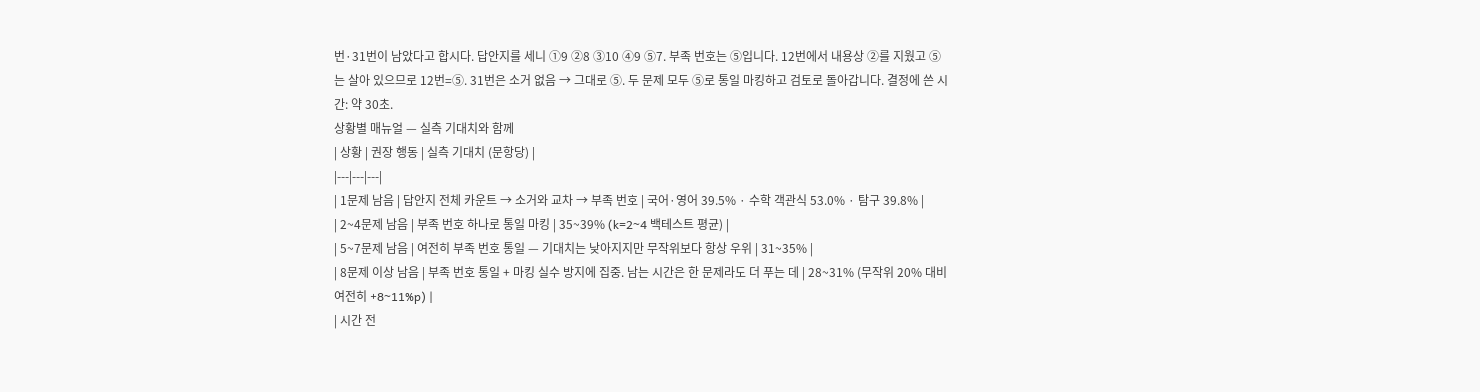번·31번이 남았다고 합시다. 답안지를 세니 ①9 ②8 ③10 ④9 ⑤7. 부족 번호는 ⑤입니다. 12번에서 내용상 ②를 지웠고 ⑤는 살아 있으므로 12번=⑤. 31번은 소거 없음 → 그대로 ⑤. 두 문제 모두 ⑤로 통일 마킹하고 검토로 돌아갑니다. 결정에 쓴 시간: 약 30초.
상황별 매뉴얼 — 실측 기대치와 함께
| 상황 | 권장 행동 | 실측 기대치 (문항당) |
|---|---|---|
| 1문제 남음 | 답안지 전체 카운트 → 소거와 교차 → 부족 번호 | 국어·영어 39.5% · 수학 객관식 53.0% · 탐구 39.8% |
| 2~4문제 남음 | 부족 번호 하나로 통일 마킹 | 35~39% (k=2~4 백테스트 평균) |
| 5~7문제 남음 | 여전히 부족 번호 통일 — 기대치는 낮아지지만 무작위보다 항상 우위 | 31~35% |
| 8문제 이상 남음 | 부족 번호 통일 + 마킹 실수 방지에 집중. 남는 시간은 한 문제라도 더 푸는 데 | 28~31% (무작위 20% 대비 여전히 +8~11%p) |
| 시간 전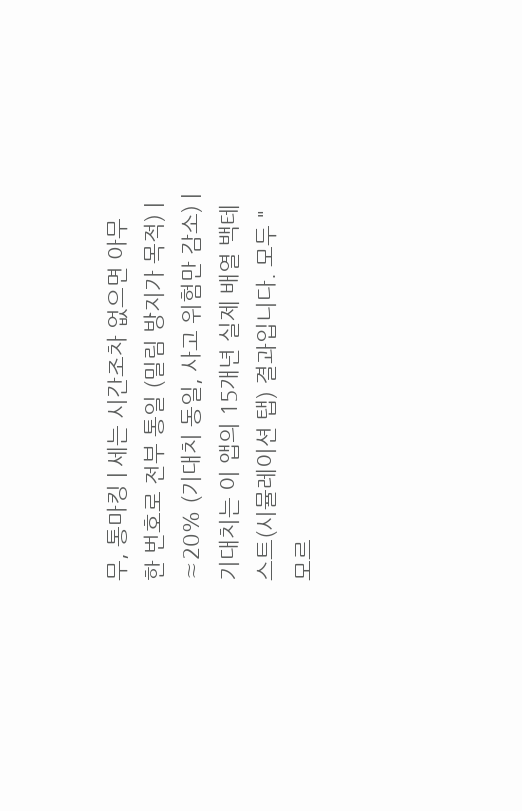무, 통마킹 | 세는 시간조차 없으면 아무 한 번호로 전부 통일 (밀림 방지가 목적) | ≈20% (기대치 동일, 사고 위험만 감소) |
기대치는 이 앱의 15개년 실제 배열 백테스트(시뮬레이션 탭) 결과입니다. 모두 "모르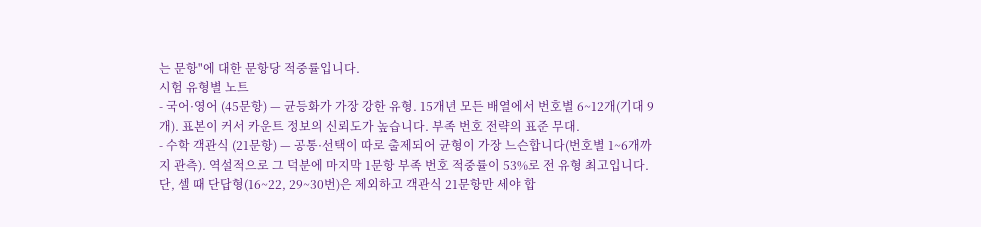는 문항"에 대한 문항당 적중률입니다.
시험 유형별 노트
- 국어·영어 (45문항) — 균등화가 가장 강한 유형. 15개년 모든 배열에서 번호별 6~12개(기대 9개). 표본이 커서 카운트 정보의 신뢰도가 높습니다. 부족 번호 전략의 표준 무대.
- 수학 객관식 (21문항) — 공통·선택이 따로 출제되어 균형이 가장 느슨합니다(번호별 1~6개까지 관측). 역설적으로 그 덕분에 마지막 1문항 부족 번호 적중률이 53%로 전 유형 최고입니다. 단, 셀 때 단답형(16~22, 29~30번)은 제외하고 객관식 21문항만 세야 합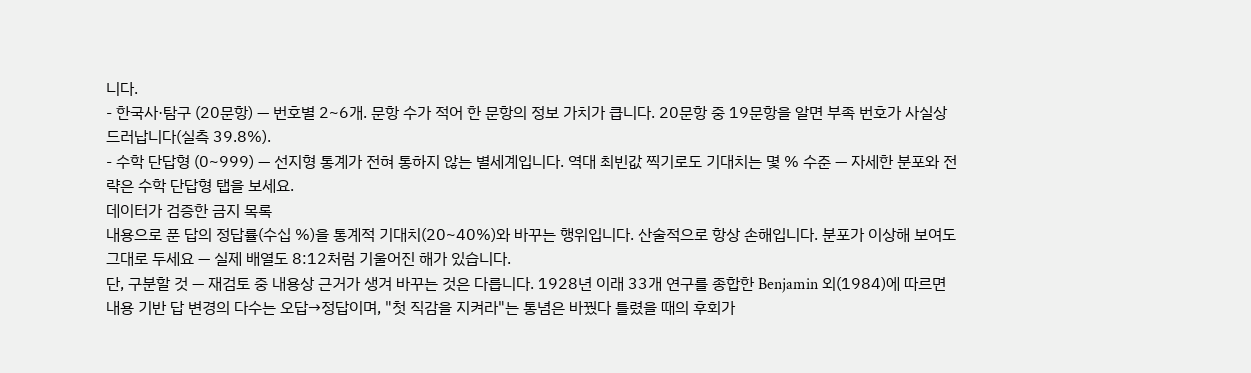니다.
- 한국사·탐구 (20문항) — 번호별 2~6개. 문항 수가 적어 한 문항의 정보 가치가 큽니다. 20문항 중 19문항을 알면 부족 번호가 사실상 드러납니다(실측 39.8%).
- 수학 단답형 (0~999) — 선지형 통계가 전혀 통하지 않는 별세계입니다. 역대 최빈값 찍기로도 기대치는 몇 % 수준 — 자세한 분포와 전략은 수학 단답형 탭을 보세요.
데이터가 검증한 금지 목록
내용으로 푼 답의 정답률(수십 %)을 통계적 기대치(20~40%)와 바꾸는 행위입니다. 산술적으로 항상 손해입니다. 분포가 이상해 보여도 그대로 두세요 — 실제 배열도 8:12처럼 기울어진 해가 있습니다.
단, 구분할 것 — 재검토 중 내용상 근거가 생겨 바꾸는 것은 다릅니다. 1928년 이래 33개 연구를 종합한 Benjamin 외(1984)에 따르면 내용 기반 답 변경의 다수는 오답→정답이며, "첫 직감을 지켜라"는 통념은 바꿨다 틀렸을 때의 후회가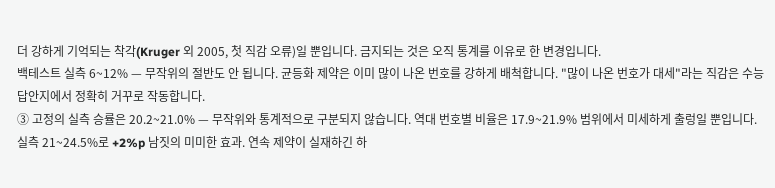더 강하게 기억되는 착각(Kruger 외 2005, 첫 직감 오류)일 뿐입니다. 금지되는 것은 오직 통계를 이유로 한 변경입니다.
백테스트 실측 6~12% — 무작위의 절반도 안 됩니다. 균등화 제약은 이미 많이 나온 번호를 강하게 배척합니다. "많이 나온 번호가 대세"라는 직감은 수능 답안지에서 정확히 거꾸로 작동합니다.
③ 고정의 실측 승률은 20.2~21.0% — 무작위와 통계적으로 구분되지 않습니다. 역대 번호별 비율은 17.9~21.9% 범위에서 미세하게 출렁일 뿐입니다.
실측 21~24.5%로 +2%p 남짓의 미미한 효과. 연속 제약이 실재하긴 하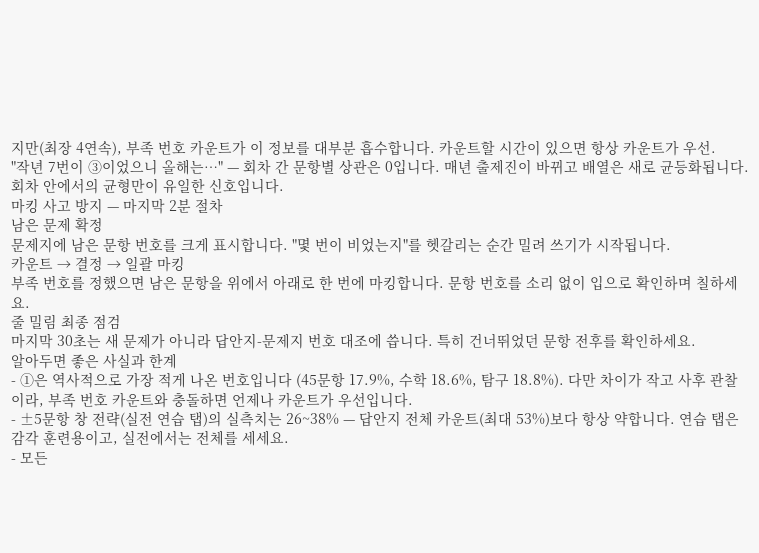지만(최장 4연속), 부족 번호 카운트가 이 정보를 대부분 흡수합니다. 카운트할 시간이 있으면 항상 카운트가 우선.
"작년 7번이 ③이었으니 올해는…" — 회차 간 문항별 상관은 0입니다. 매년 출제진이 바뀌고 배열은 새로 균등화됩니다. 회차 안에서의 균형만이 유일한 신호입니다.
마킹 사고 방지 — 마지막 2분 절차
남은 문제 확정
문제지에 남은 문항 번호를 크게 표시합니다. "몇 번이 비었는지"를 헷갈리는 순간 밀려 쓰기가 시작됩니다.
카운트 → 결정 → 일괄 마킹
부족 번호를 정했으면 남은 문항을 위에서 아래로 한 번에 마킹합니다. 문항 번호를 소리 없이 입으로 확인하며 칠하세요.
줄 밀림 최종 점검
마지막 30초는 새 문제가 아니라 답안지-문제지 번호 대조에 씁니다. 특히 건너뛰었던 문항 전후를 확인하세요.
알아두면 좋은 사실과 한계
- ①은 역사적으로 가장 적게 나온 번호입니다 (45문항 17.9%, 수학 18.6%, 탐구 18.8%). 다만 차이가 작고 사후 관찰이라, 부족 번호 카운트와 충돌하면 언제나 카운트가 우선입니다.
- ±5문항 창 전략(실전 연습 탭)의 실측치는 26~38% — 답안지 전체 카운트(최대 53%)보다 항상 약합니다. 연습 탭은 감각 훈련용이고, 실전에서는 전체를 세세요.
- 모든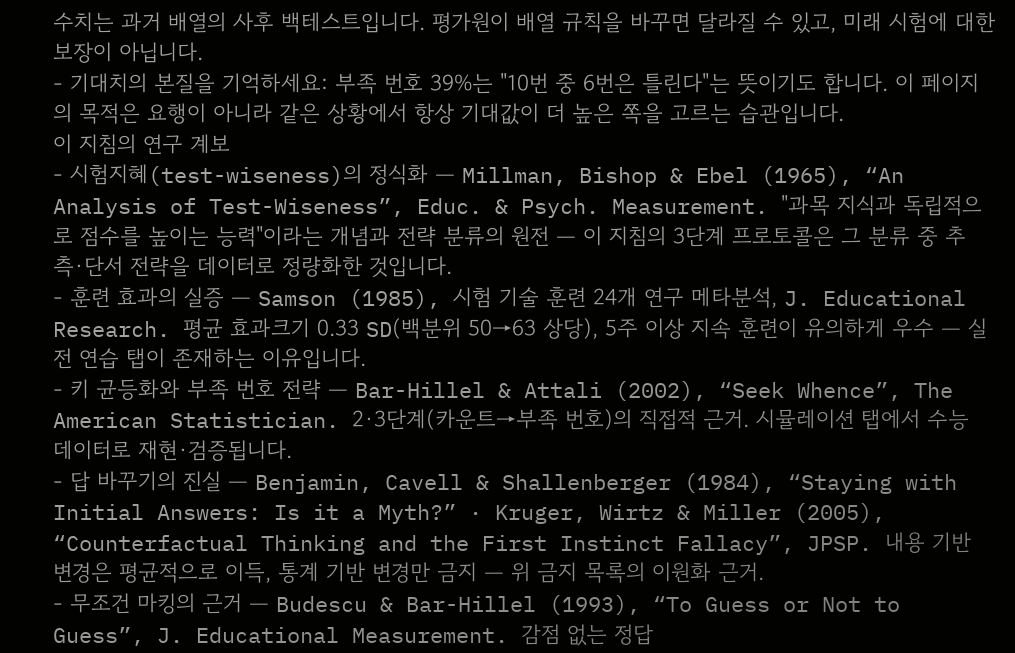수치는 과거 배열의 사후 백테스트입니다. 평가원이 배열 규칙을 바꾸면 달라질 수 있고, 미래 시험에 대한 보장이 아닙니다.
- 기대치의 본질을 기억하세요: 부족 번호 39%는 "10번 중 6번은 틀린다"는 뜻이기도 합니다. 이 페이지의 목적은 요행이 아니라 같은 상황에서 항상 기대값이 더 높은 쪽을 고르는 습관입니다.
이 지침의 연구 계보
- 시험지혜(test-wiseness)의 정식화 — Millman, Bishop & Ebel (1965), “An Analysis of Test-Wiseness”, Educ. & Psych. Measurement. "과목 지식과 독립적으로 점수를 높이는 능력"이라는 개념과 전략 분류의 원전 — 이 지침의 3단계 프로토콜은 그 분류 중 추측·단서 전략을 데이터로 정량화한 것입니다.
- 훈련 효과의 실증 — Samson (1985), 시험 기술 훈련 24개 연구 메타분석, J. Educational Research. 평균 효과크기 0.33 SD(백분위 50→63 상당), 5주 이상 지속 훈련이 유의하게 우수 — 실전 연습 탭이 존재하는 이유입니다.
- 키 균등화와 부족 번호 전략 — Bar-Hillel & Attali (2002), “Seek Whence”, The American Statistician. 2·3단계(카운트→부족 번호)의 직접적 근거. 시뮬레이션 탭에서 수능 데이터로 재현·검증됩니다.
- 답 바꾸기의 진실 — Benjamin, Cavell & Shallenberger (1984), “Staying with Initial Answers: Is it a Myth?” · Kruger, Wirtz & Miller (2005), “Counterfactual Thinking and the First Instinct Fallacy”, JPSP. 내용 기반 변경은 평균적으로 이득, 통계 기반 변경만 금지 — 위 금지 목록의 이원화 근거.
- 무조건 마킹의 근거 — Budescu & Bar-Hillel (1993), “To Guess or Not to Guess”, J. Educational Measurement. 감점 없는 정답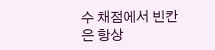수 채점에서 빈칸은 항상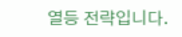열등 전략입니다.